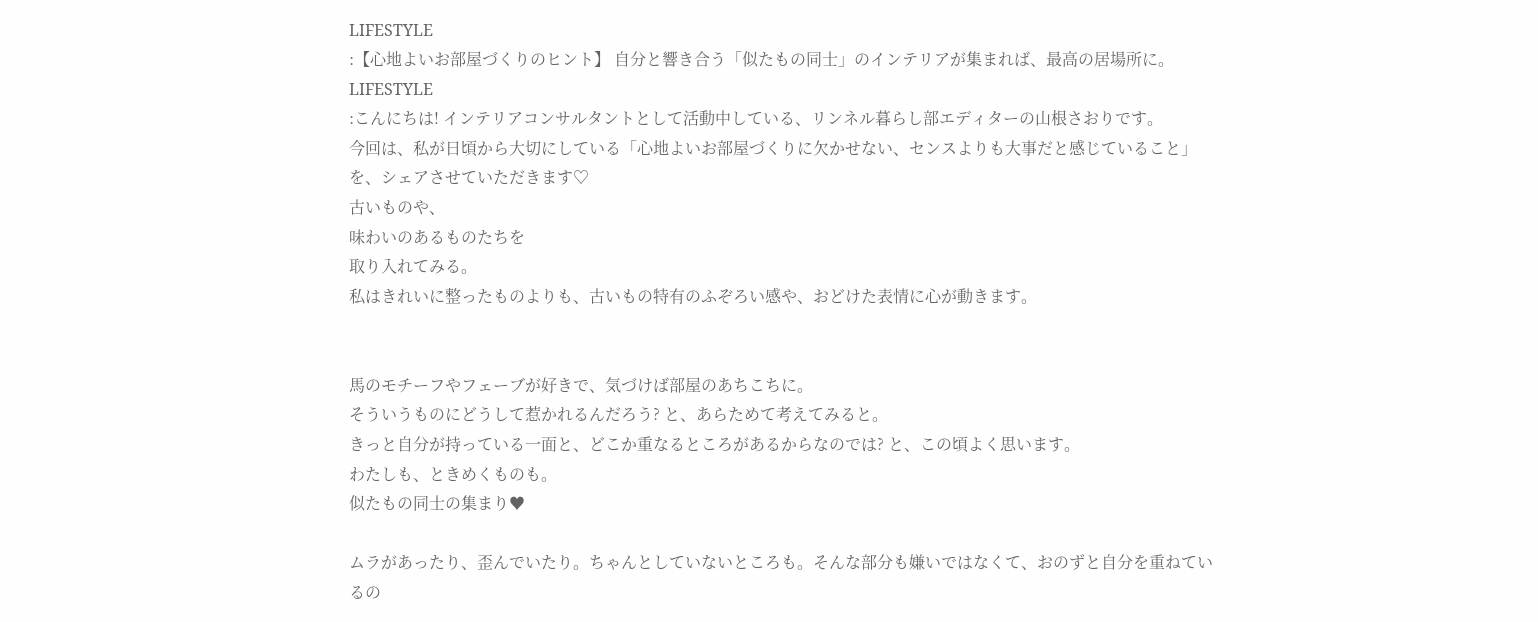LIFESTYLE
:【心地よいお部屋づくりのヒント】 自分と響き合う「似たもの同士」のインテリアが集まれば、最高の居場所に。
LIFESTYLE
:こんにちは! インテリアコンサルタントとして活動中している、リンネル暮らし部エディターの山根さおりです。
今回は、私が日頃から大切にしている「心地よいお部屋づくりに欠かせない、センスよりも大事だと感じていること」を、シェアさせていただきます♡
古いものや、
味わいのあるものたちを
取り入れてみる。
私はきれいに整ったものよりも、古いもの特有のふぞろい感や、おどけた表情に心が動きます。


馬のモチーフやフェーブが好きで、気づけば部屋のあちこちに。
そういうものにどうして惹かれるんだろう? と、あらためて考えてみると。
きっと自分が持っている一面と、どこか重なるところがあるからなのでは? と、この頃よく思います。
わたしも、ときめくものも。
似たもの同士の集まり♥

ムラがあったり、歪んでいたり。ちゃんとしていないところも。そんな部分も嫌いではなくて、おのずと自分を重ねているの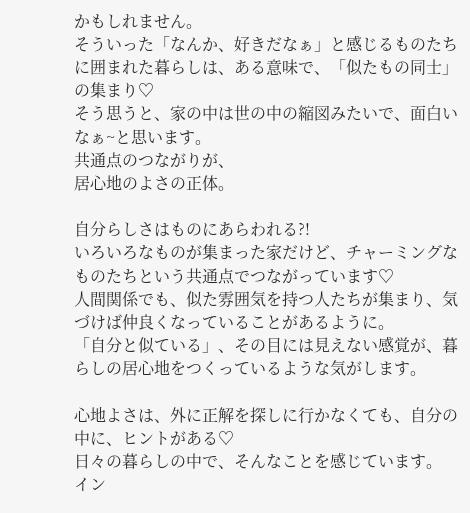かもしれません。
そういった「なんか、好きだなぁ」と感じるものたちに囲まれた暮らしは、ある意味で、「似たもの同士」の集まり♡
そう思うと、家の中は世の中の縮図みたいで、面白いなぁ~と思います。
共通点のつながりが、
居心地のよさの正体。

自分らしさはものにあらわれる?!
いろいろなものが集まった家だけど、チャーミングなものたちという共通点でつながっています♡
人間関係でも、似た雰囲気を持つ人たちが集まり、気づけば仲良くなっていることがあるように。
「自分と似ている」、その目には見えない感覚が、暮らしの居心地をつくっているような気がします。

心地よさは、外に正解を探しに行かなくても、自分の中に、ヒントがある♡
日々の暮らしの中で、そんなことを感じています。
イン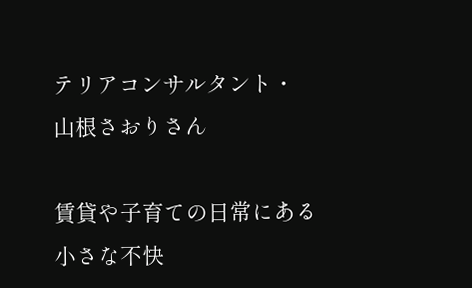テリアコンサルタント・
山根さおりさん

賃貸や子育ての日常にある小さな不快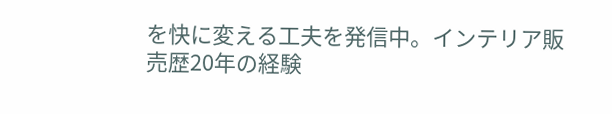を快に変える工夫を発信中。インテリア販売歴20年の経験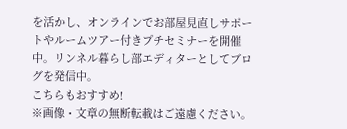を活かし、オンラインでお部屋見直しサポートやルームツアー付きプチセミナーを開催中。リンネル暮らし部エディターとしてブログを発信中。
こちらもおすすめ!
※画像・文章の無断転載はご遠慮ください。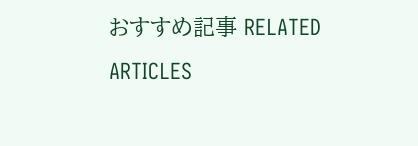おすすめ記事 RELATED ARTICLES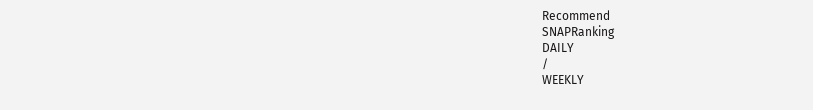Recommend
SNAPRanking
DAILY
/
WEEKLY